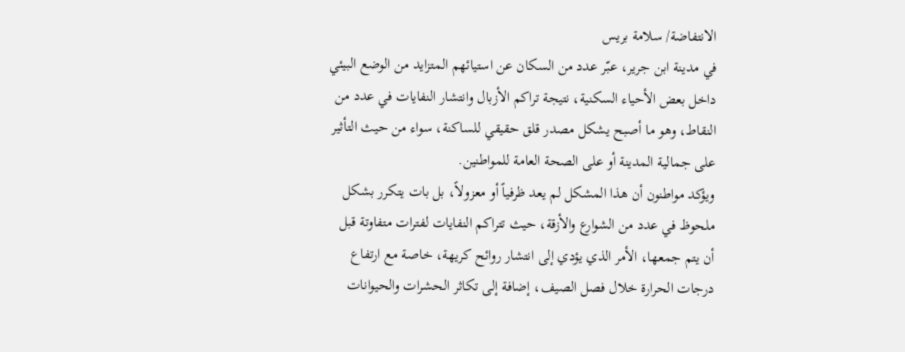الانتفاضة/ سلامة بريس
في مدينة ابن جرير، عبّر عدد من السكان عن استيائهم المتزايد من الوضع البيئي داخل بعض الأحياء السكنية، نتيجة تراكم الأزبال وانتشار النفايات في عدد من النقاط، وهو ما أصبح يشكل مصدر قلق حقيقي للساكنة، سواء من حيث التأثير على جمالية المدينة أو على الصحة العامة للمواطنين.
ويؤكد مواطنون أن هذا المشكل لم يعد ظرفياً أو معزولاً، بل بات يتكرر بشكل ملحوظ في عدد من الشوارع والأزقة، حيث تتراكم النفايات لفترات متفاوتة قبل أن يتم جمعها، الأمر الذي يؤدي إلى انتشار روائح كريهة، خاصة مع ارتفاع درجات الحرارة خلال فصل الصيف، إضافة إلى تكاثر الحشرات والحيوانات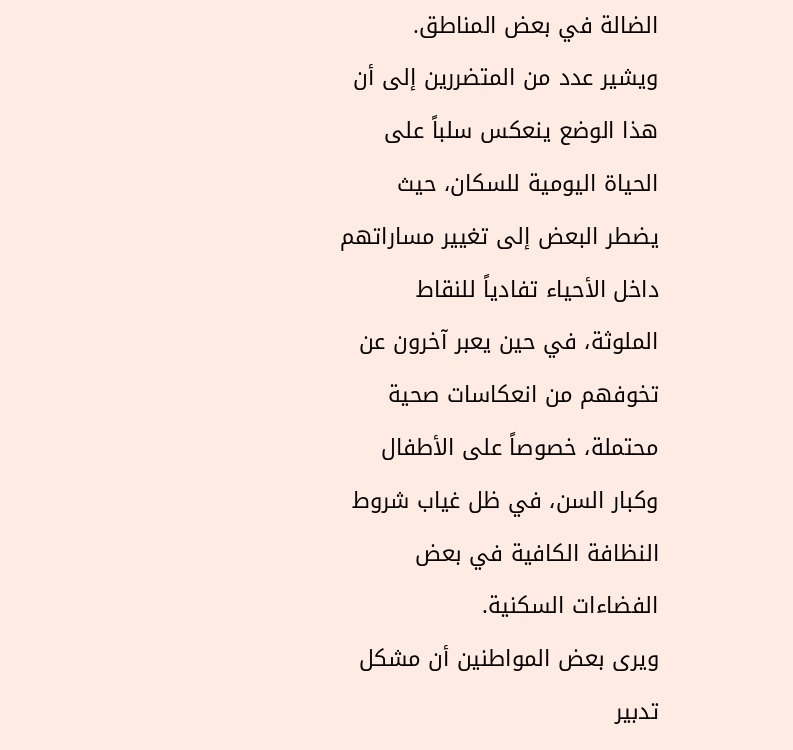الضالة في بعض المناطق.
ويشير عدد من المتضررين إلى أن هذا الوضع ينعكس سلباً على الحياة اليومية للسكان، حيث يضطر البعض إلى تغيير مساراتهم داخل الأحياء تفادياً للنقاط الملوثة، في حين يعبر آخرون عن تخوفهم من انعكاسات صحية محتملة، خصوصاً على الأطفال وكبار السن، في ظل غياب شروط النظافة الكافية في بعض الفضاءات السكنية.
ويرى بعض المواطنين أن مشكل تدبير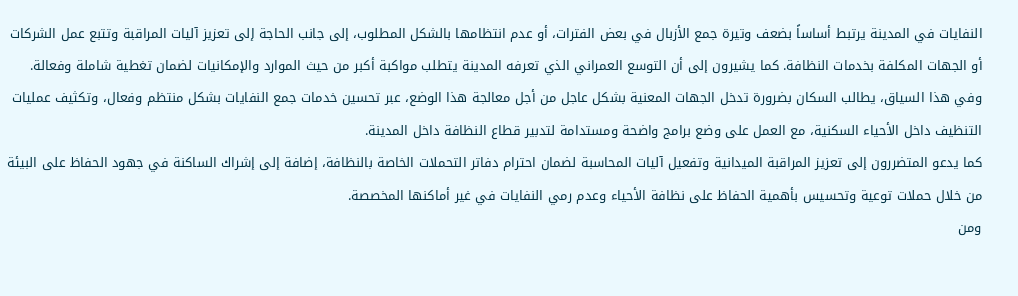النفايات في المدينة يرتبط أساساً بضعف وتيرة جمع الأزبال في بعض الفترات، أو عدم انتظامها بالشكل المطلوب، إلى جانب الحاجة إلى تعزيز آليات المراقبة وتتبع عمل الشركات أو الجهات المكلفة بخدمات النظافة. كما يشيرون إلى أن التوسع العمراني الذي تعرفه المدينة يتطلب مواكبة أكبر من حيث الموارد والإمكانيات لضمان تغطية شاملة وفعالة.
وفي هذا السياق، يطالب السكان بضرورة تدخل الجهات المعنية بشكل عاجل من أجل معالجة هذا الوضع، عبر تحسين خدمات جمع النفايات بشكل منتظم وفعال، وتكثيف عمليات التنظيف داخل الأحياء السكنية، مع العمل على وضع برامج واضحة ومستدامة لتدبير قطاع النظافة داخل المدينة.
كما يدعو المتضررون إلى تعزيز المراقبة الميدانية وتفعيل آليات المحاسبة لضمان احترام دفاتر التحملات الخاصة بالنظافة، إضافة إلى إشراك الساكنة في جهود الحفاظ على البيئة من خلال حملات توعية وتحسيس بأهمية الحفاظ على نظافة الأحياء وعدم رمي النفايات في غير أماكنها المخصصة.
ومن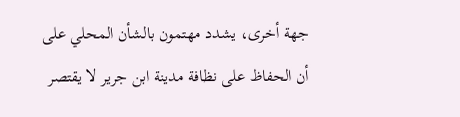جهة أخرى، يشدد مهتمون بالشأن المحلي على أن الحفاظ على نظافة مدينة ابن جرير لا يقتصر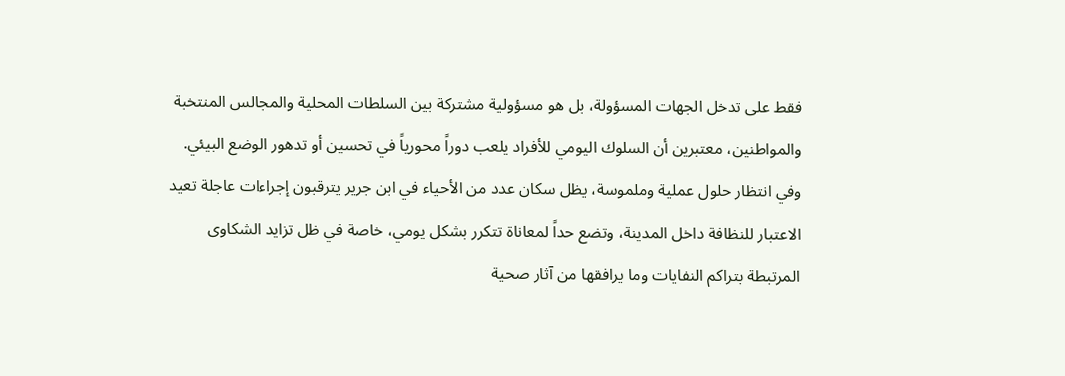فقط على تدخل الجهات المسؤولة، بل هو مسؤولية مشتركة بين السلطات المحلية والمجالس المنتخبة والمواطنين، معتبرين أن السلوك اليومي للأفراد يلعب دوراً محورياً في تحسين أو تدهور الوضع البيئي.
وفي انتظار حلول عملية وملموسة، يظل سكان عدد من الأحياء في ابن جرير يترقبون إجراءات عاجلة تعيد الاعتبار للنظافة داخل المدينة، وتضع حداً لمعاناة تتكرر بشكل يومي، خاصة في ظل تزايد الشكاوى المرتبطة بتراكم النفايات وما يرافقها من آثار صحية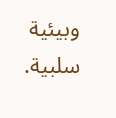وبيئية سلبية.